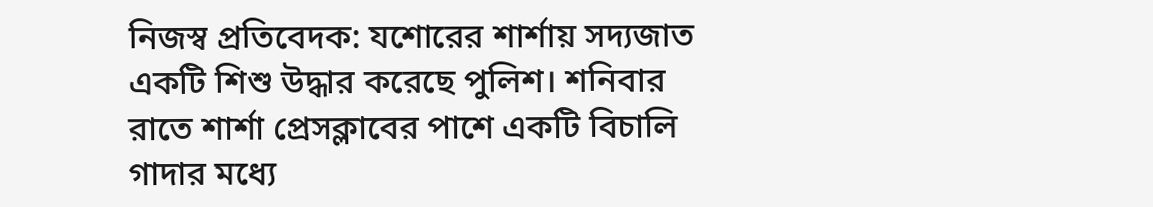নিজস্ব প্রতিবেদক: যশোরের শার্শায় সদ্যজাত একটি শিশু উদ্ধার করেছে পুলিশ। শনিবার রাতে শার্শা প্রেসক্লাবের পাশে একটি বিচালি গাদার মধ্যে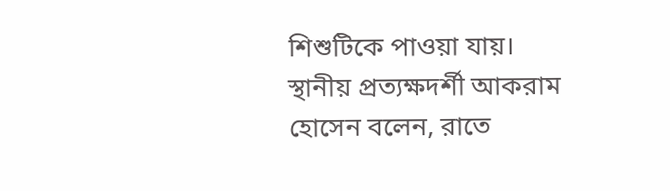শিশুটিকে পাওয়া যায়।
স্থানীয় প্রত্যক্ষদর্শী আকরাম হোসেন বলেন, রাতে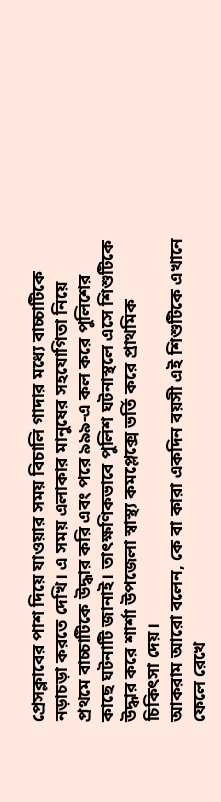প্রেসক্লাবের পাশ দিয়ে যাওয়ার সময় বিচালি গাদার মধ্যে বাচ্চাটিকে নড়াচড়া করতে দেখি। এ সময় এলাকার মানুষের সহযোগিতা নিয়ে প্রথমে বাচ্চাটিকে উদ্ধার করি এবং পরে ৯৯৯-এ কল করে পুলিশের কাছে ঘটনাটি জানাই। তাৎক্ষণিকভাবে পুলিশ ঘটনাস্থলে এসে শিশুটিকে উদ্ধার করে শার্শা উপজেলা স্বাস্থ্য কমপ্লেক্সে ভর্তি করে প্রাথমিক চিকিৎসা দেয়।
আকরাম আরো বলেন, কে বা কারা একদিন বয়সী এই শিশুটিকে এখানে ফেলে রেখে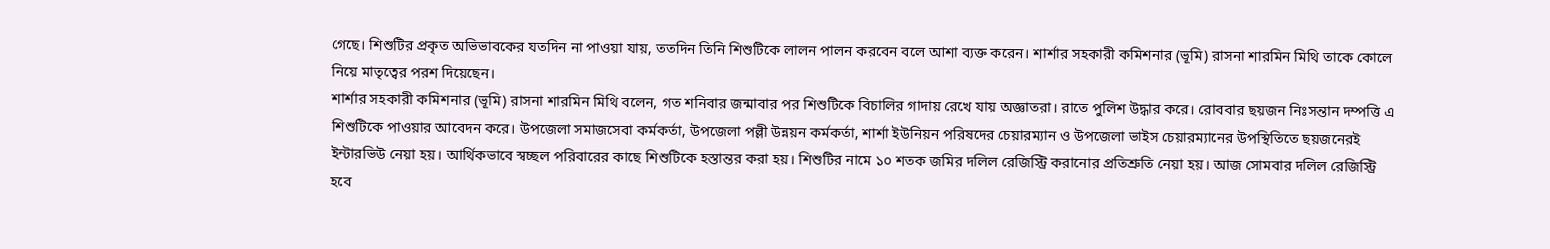গেছে। শিশুটির প্রকৃত অভিভাবকের যতদিন না পাওয়া যায়, ততদিন তিনি শিশুটিকে লালন পালন করবেন বলে আশা ব্যক্ত করেন। শার্শার সহকারী কমিশনার (ভূমি) রাসনা শারমিন মিথি তাকে কোলে নিয়ে মাতৃত্বের পরশ দিয়েছেন।
শার্শার সহকারী কমিশনার (ভূমি) রাসনা শারমিন মিথি বলেন, গত শনিবার জন্মাবার পর শিশুটিকে বিচালির গাদায় রেখে যায় অজ্ঞাতরা। রাতে পুলিশ উদ্ধার করে। রোববার ছয়জন নিঃসন্তান দম্পত্তি এ শিশুটিকে পাওয়ার আবেদন করে। উপজেলা সমাজসেবা কর্মকর্তা, উপজেলা পল্লী উন্নয়ন কর্মকর্তা, শার্শা ইউনিয়ন পরিষদের চেয়ারম্যান ও উপজেলা ভাইস চেয়ারম্যানের উপস্থিতিতে ছয়জনেরই ইন্টারভিউ নেয়া হয়। আর্থিকভাবে স্বচ্ছল পরিবারের কাছে শিশুটিকে হস্তান্তর করা হয়। শিশুটির নামে ১০ শতক জমির দলিল রেজিস্ট্রি করানোর প্রতিশ্রুতি নেয়া হয়। আজ সোমবার দলিল রেজিস্ট্রি হবে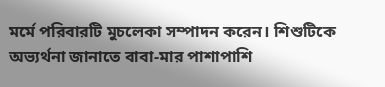মর্মে পরিবারটি মুচলেকা সম্পাদন করেন। শিশুটিকে অভ্যর্থনা জানাতে বাবা-মার পাশাপাশি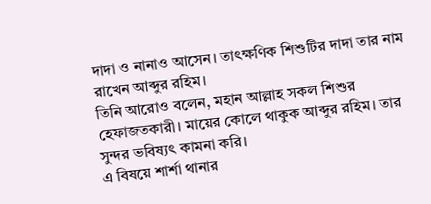দাদা ও নানাও আসেন। তাৎক্ষণিক শিশুটির দাদা তার নাম রাখেন আব্দুর রহিম।
তিনি আরোও বলেন, মহান আল্লাহ সকল শিশুর হেফাজতকারী। মায়ের কোলে থাকুক আব্দুর রহিম। তার সুন্দর ভবিষ্যৎ কামনা করি।
এ বিষয়ে শার্শা থানার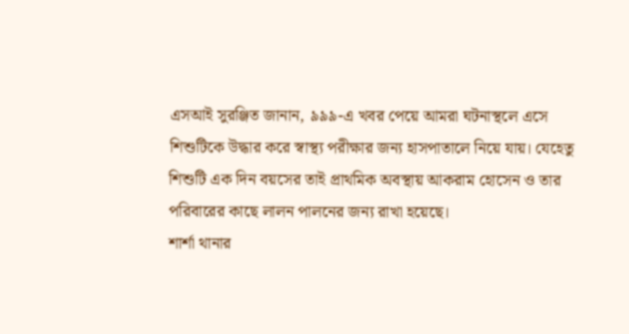এসআই সুরঞ্জিত জানান, ৯৯৯-এ খবর পেয়ে আমরা ঘটনাস্থলে এসে শিশুটিকে উদ্ধার করে স্বাস্থ্য পরীক্ষার জন্য হাসপাতালে নিয়ে যায়। যেহেতু শিশুটি এক দিন বয়সের তাই প্রাথমিক অবস্থায় আকরাম হোসেন ও তার পরিবারের কাছে লালন পালনের জন্য রাখা হয়েছে।
শার্শা থানার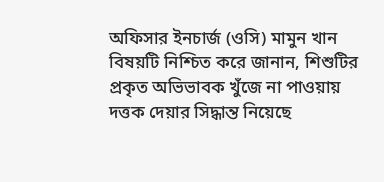অফিসার ইনচার্জ (ওসি) মামুন খান বিষয়টি নিশ্চিত করে জানান, শিশুটির প্রকৃত অভিভাবক খুঁজে না পাওয়ায় দত্তক দেয়ার সিদ্ধান্ত নিয়েছে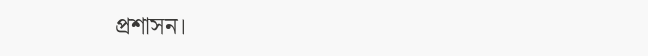প্রশাসন।